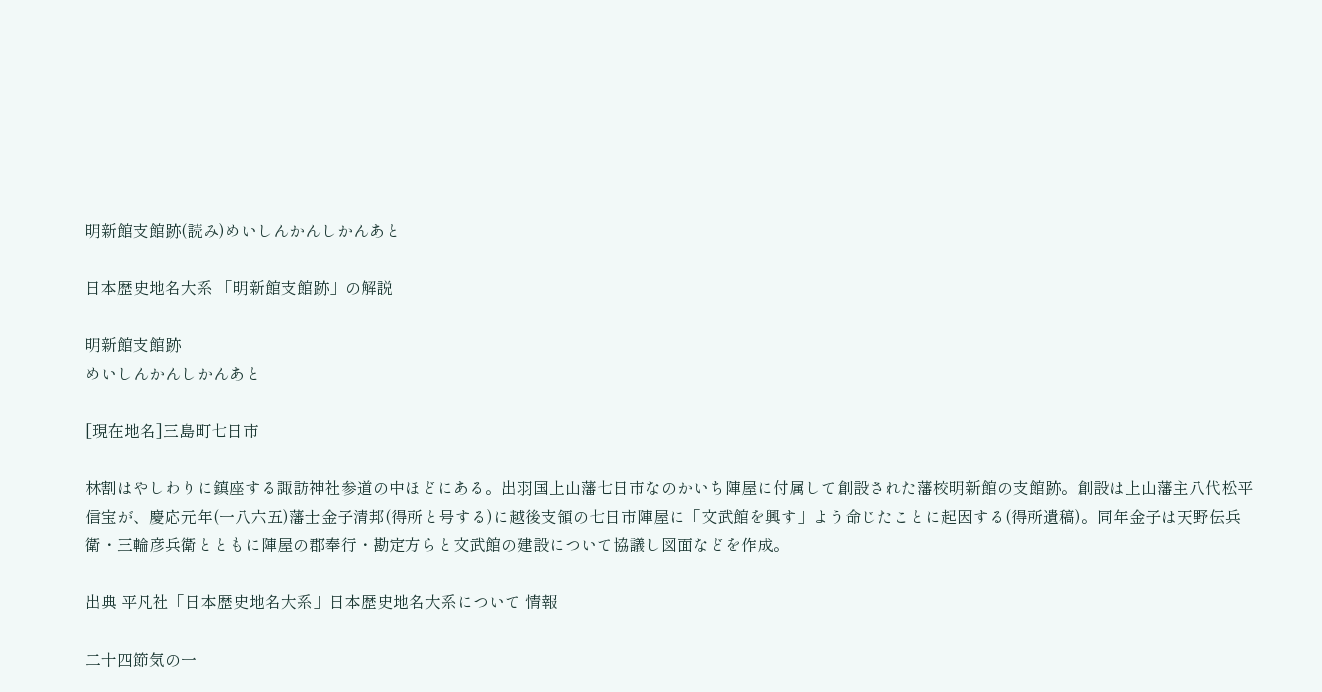明新館支館跡(読み)めいしんかんしかんあと

日本歴史地名大系 「明新館支館跡」の解説

明新館支館跡
めいしんかんしかんあと

[現在地名]三島町七日市

林割はやしわりに鎮座する諏訪神社参道の中ほどにある。出羽国上山藩七日市なのかいち陣屋に付属して創設された藩校明新館の支館跡。創設は上山藩主八代松平信宝が、慶応元年(一八六五)藩士金子清邦(得所と号する)に越後支領の七日市陣屋に「文武館を興す」よう命じたことに起因する(得所遺稿)。同年金子は天野伝兵衛・三輪彦兵衛とともに陣屋の郡奉行・勘定方らと文武館の建設について協議し図面などを作成。

出典 平凡社「日本歴史地名大系」日本歴史地名大系について 情報

二十四節気の一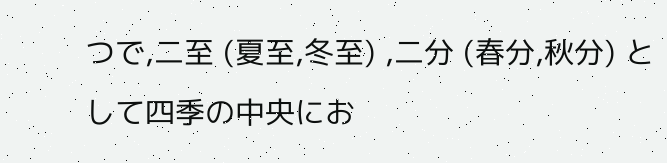つで,二至 (夏至,冬至) ,二分 (春分,秋分) として四季の中央にお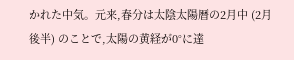かれた中気。元来,春分は太陰太陽暦の2月中 (2月後半) のことで,太陽の黄経が0°に達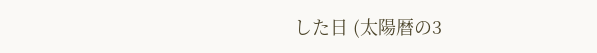した日 (太陽暦の3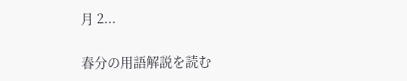月 2...

春分の用語解説を読む